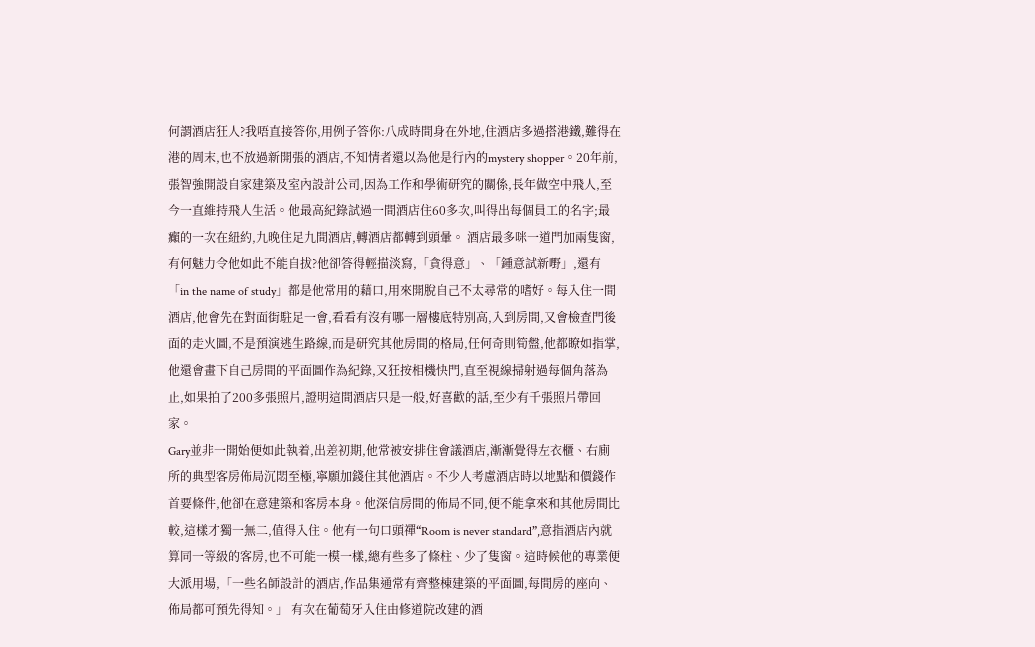何謂酒店狂人?我唔直接答你,用例子答你:八成時間身在外地,住酒店多過搭港鐵,難得在港的周末,也不放過新開張的酒店,不知情者還以為他是行內的mystery shopper。20年前,張智強開設自家建築及室內設計公司,因為工作和學術研究的關係,長年做空中飛人,至今一直維持飛人生活。他最高紀錄試過一間酒店住60多次,叫得出每個員工的名字;最癲的一次在紐約,九晚住足九間酒店,轉酒店都轉到頭暈。 酒店最多咪一道門加兩隻窗,有何魅力令他如此不能自拔?他卻答得輕描淡寫,「貪得意」、「鍾意試新嘢」,還有「in the name of study」都是他常用的藉口,用來開脫自己不太尋常的嗜好。每入住一間酒店,他會先在對面街駐足一會,看看有沒有哪一層樓底特別高,入到房間,又會檢查門後面的走火圖,不是預演逃生路線,而是研究其他房間的格局,任何奇則筍盤,他都瞭如指掌,他還會畫下自己房間的平面圖作為紀錄,又狂按相機快門,直至視線掃射過每個角落為止,如果拍了200多張照片,證明這間酒店只是一般,好喜歡的話,至少有千張照片帶回家。
Gary並非一開始便如此執着,出差初期,他常被安排住會議酒店,漸漸覺得左衣櫃、右廁所的典型客房佈局沉悶至極,寧願加錢住其他酒店。不少人考慮酒店時以地點和價錢作首要條件,他卻在意建築和客房本身。他深信房間的佈局不同,便不能拿來和其他房間比較,這樣才獨一無二,值得入住。他有一句口頭禪“Room is never standard”,意指酒店內就算同一等級的客房,也不可能一模一樣,總有些多了條柱、少了隻窗。這時候他的專業便大派用場,「一些名師設計的酒店,作品集通常有齊整棟建築的平面圖,每間房的座向、佈局都可預先得知。」 有次在葡萄牙入住由修道院改建的酒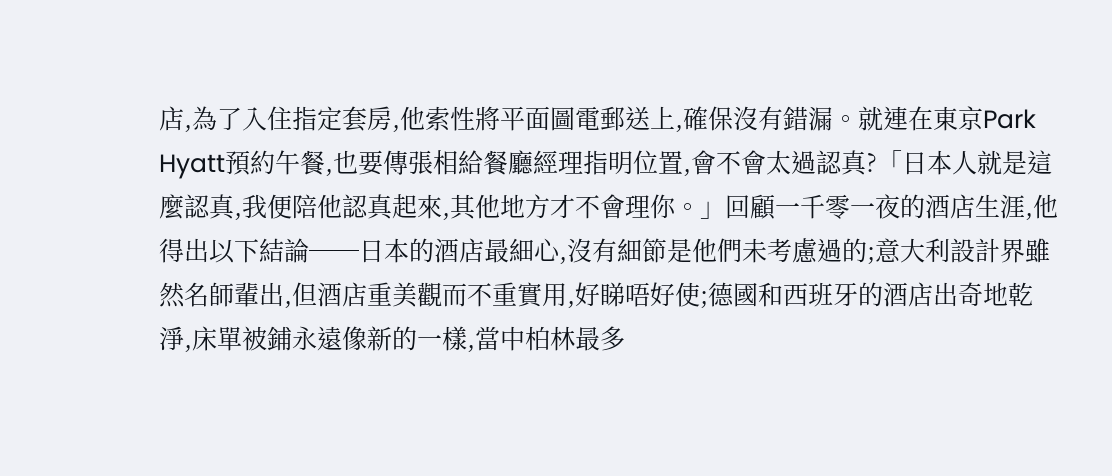店,為了入住指定套房,他索性將平面圖電郵送上,確保沒有錯漏。就連在東京Park Hyatt預約午餐,也要傳張相給餐廳經理指明位置,會不會太過認真?「日本人就是這麼認真,我便陪他認真起來,其他地方才不會理你。」回顧一千零一夜的酒店生涯,他得出以下結論──日本的酒店最細心,沒有細節是他們未考慮過的;意大利設計界雖然名師輩出,但酒店重美觀而不重實用,好睇唔好使;德國和西班牙的酒店出奇地乾淨,床單被鋪永遠像新的一樣,當中柏林最多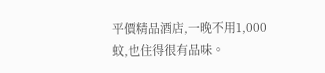平價精品酒店,一晚不用1,000蚊,也住得很有品味。